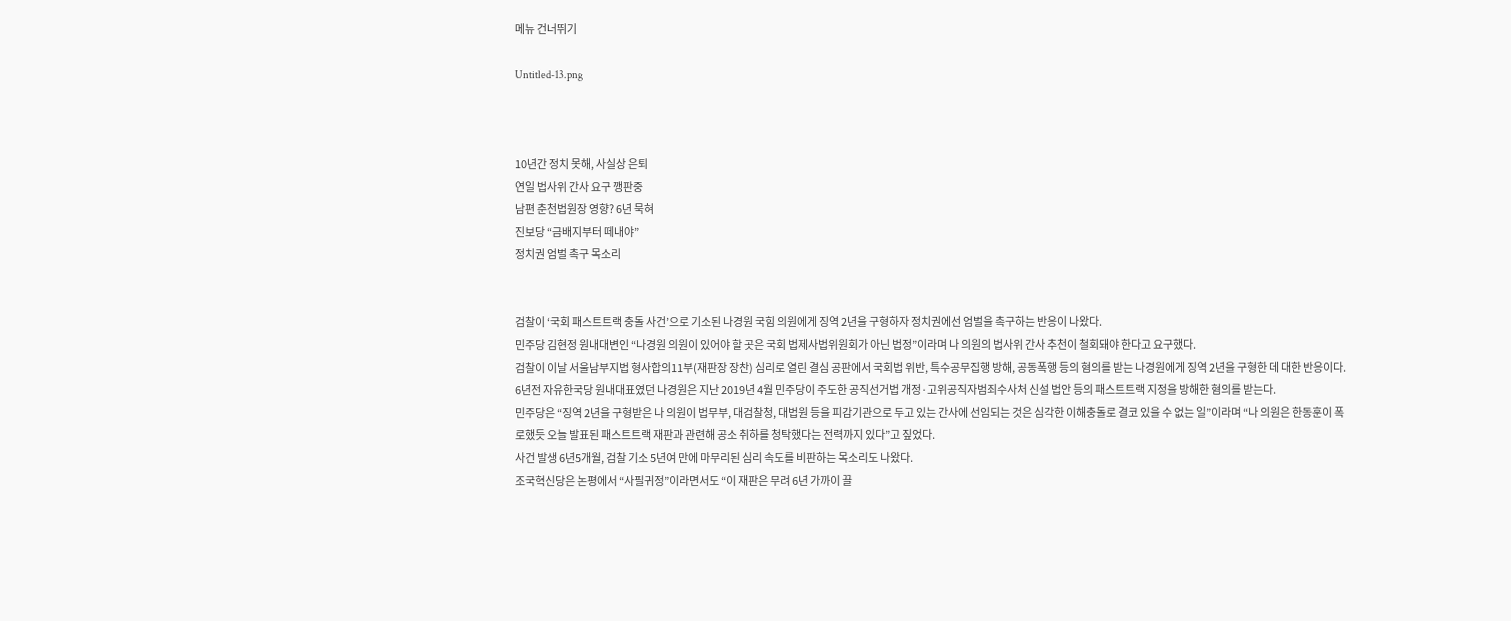메뉴 건너뛰기

Untitled-13.png



10년간 정치 못해, 사실상 은퇴
연일 법사위 간사 요구 깽판중
남편 춘천법원장 영향? 6년 묵혀
진보당 “금배지부터 떼내야”
정치권 엄벌 촉구 목소리


검찰이 ‘국회 패스트트랙 충돌 사건’으로 기소된 나경원 국힘 의원에게 징역 2년을 구형하자 정치권에선 엄벌을 촉구하는 반응이 나왔다.
민주당 김현정 원내대변인 “나경원 의원이 있어야 할 곳은 국회 법제사법위원회가 아닌 법정”이라며 나 의원의 법사위 간사 추천이 철회돼야 한다고 요구했다.
검찰이 이날 서울남부지법 형사합의11부(재판장 장찬) 심리로 열린 결심 공판에서 국회법 위반, 특수공무집행 방해, 공동폭행 등의 혐의를 받는 나경원에게 징역 2년을 구형한 데 대한 반응이다.
6년전 자유한국당 원내대표였던 나경원은 지난 2019년 4월 민주당이 주도한 공직선거법 개정·고위공직자범죄수사처 신설 법안 등의 패스트트랙 지정을 방해한 혐의를 받는다.
민주당은 “징역 2년을 구형받은 나 의원이 법무부, 대검찰청, 대법원 등을 피감기관으로 두고 있는 간사에 선임되는 것은 심각한 이해충돌로 결코 있을 수 없는 일”이라며 “나 의원은 한동훈이 폭로했듯 오늘 발표된 패스트트랙 재판과 관련해 공소 취하를 청탁했다는 전력까지 있다”고 짚었다.
사건 발생 6년5개월, 검찰 기소 5년여 만에 마무리된 심리 속도를 비판하는 목소리도 나왔다.
조국혁신당은 논평에서 “사필귀정”이라면서도 “이 재판은 무려 6년 가까이 끌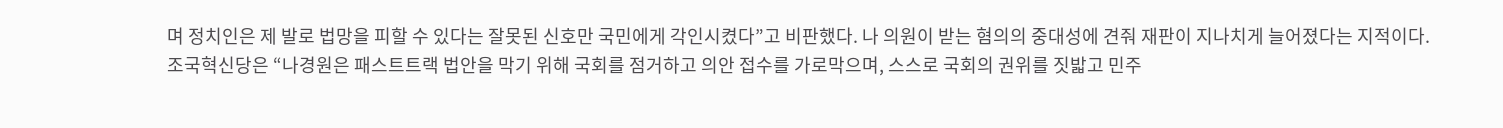며 정치인은 제 발로 법망을 피할 수 있다는 잘못된 신호만 국민에게 각인시켰다”고 비판했다. 나 의원이 받는 혐의의 중대성에 견줘 재판이 지나치게 늘어졌다는 지적이다.
조국혁신당은 “나경원은 패스트트랙 법안을 막기 위해 국회를 점거하고 의안 접수를 가로막으며, 스스로 국회의 권위를 짓밟고 민주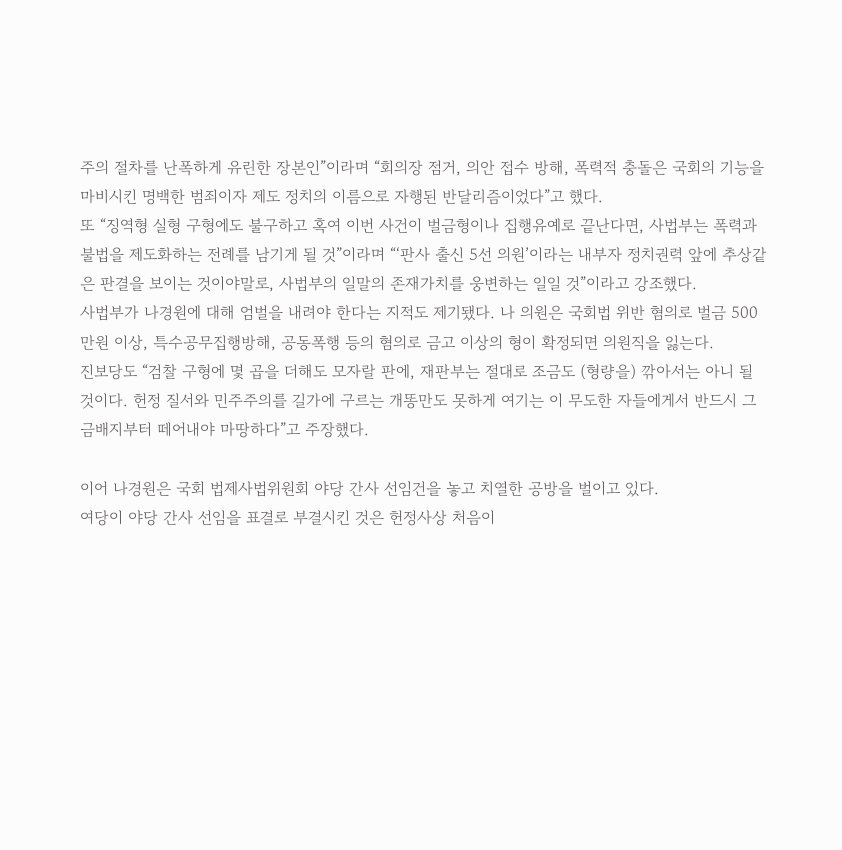주의 절차를 난폭하게 유린한 장본인”이라며 “회의장 점거, 의안 접수 방해, 폭력적 충돌은 국회의 기능을 마비시킨 명백한 범죄이자 제도 정치의 이름으로 자행된 반달리즘이었다”고 했다.
또 “징역형 실형 구형에도 불구하고 혹여 이번 사건이 벌금형이나 집행유예로 끝난다면, 사법부는 폭력과 불법을 제도화하는 전례를 남기게 될 것”이라며 “‘판사 출신 5선 의원’이라는 내부자 정치권력 앞에 추상같은 판결을 보이는 것이야말로, 사법부의 일말의 존재가치를 웅변하는 일일 것”이라고 강조했다.
사법부가 나경원에 대해 엄벌을 내려야 한다는 지적도 제기됐다. 나 의원은 국회법 위반 혐의로 벌금 500만원 이상, 특수공무집행방해, 공동폭행 등의 혐의로 금고 이상의 형이 확정되면 의원직을 잃는다.
진보당도 “검찰 구형에 몇 곱을 더해도 모자랄 판에, 재판부는 절대로 조금도 (형량을) 깎아서는 아니 될 것이다. 헌정 질서와 민주주의를 길가에 구르는 개똥만도 못하게 여기는 이 무도한 자들에게서 반드시 그 금배지부터 떼어내야 마땅하다”고 주장했다.

이어 나경원은 국회 법제사법위원회 야당 간사 선임건을 놓고 치열한 공방을 벌이고 있다.
여당이 야당 간사 선임을 표결로 부결시킨 것은 헌정사상 처음이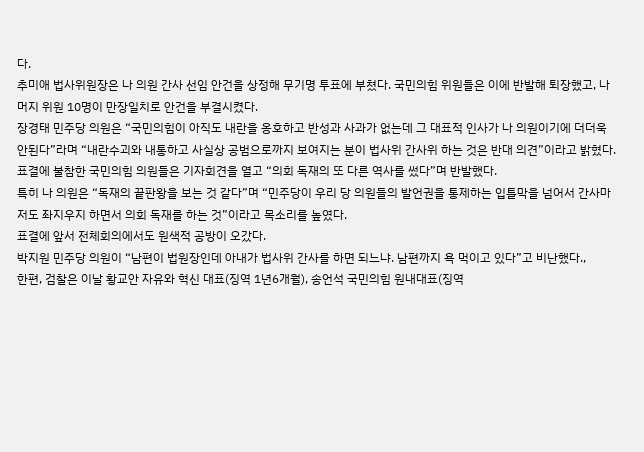다.
추미애 법사위원장은 나 의원 간사 선임 안건을 상정해 무기명 투표에 부쳤다. 국민의힘 위원들은 이에 반발해 퇴장했고, 나머지 위원 10명이 만장일치로 안건을 부결시켰다.
장경태 민주당 의원은 “국민의힘이 아직도 내란을 옹호하고 반성과 사과가 없는데 그 대표적 인사가 나 의원이기에 더더욱 안된다”라며 “내란수괴와 내통하고 사실상 공범으로까지 보여지는 분이 법사위 간사위 하는 것은 반대 의견”이라고 밝혔다.
표결에 불참한 국민의힘 의원들은 기자회견을 열고 “의회 독재의 또 다른 역사를 썼다”며 반발했다.
특히 나 의원은 “독재의 끝판왕을 보는 것 같다”며 “민주당이 우리 당 의원들의 발언권을 통제하는 입틀막을 넘어서 간사마저도 좌지우지 하면서 의회 독재를 하는 것”이라고 목소리를 높였다.
표결에 앞서 전체회의에서도 원색적 공방이 오갔다.
박지원 민주당 의원이 “남편이 법원장인데 아내가 법사위 간사를 하면 되느냐. 남편까지 욕 먹이고 있다”고 비난했다.,
한편, 검찰은 이날 황교안 자유와 혁신 대표(징역 1년6개월), 송언석 국민의힘 원내대표(징역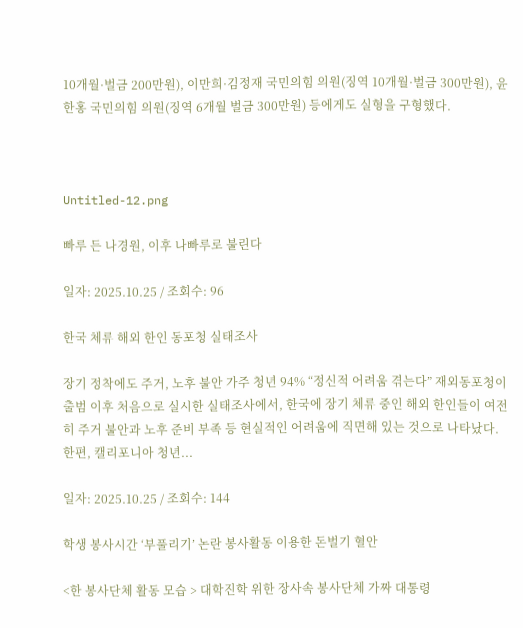10개월·벌금 200만원), 이만희·김정재 국민의힘 의원(징역 10개월·벌금 300만원), 윤한홍 국민의힘 의원(징역 6개월 벌금 300만원) 등에게도 실형을 구형했다.



Untitled-12.png

빠루 든 나경원, 이후 나빠루로 불린다

일자: 2025.10.25 / 조회수: 96

한국 체류 해외 한인 동포청 실태조사

장기 정착에도 주거, 노후 불안 가주 청년 94% “정신적 어려움 겪는다” 재외동포청이 출범 이후 처음으로 실시한 실태조사에서, 한국에 장기 체류 중인 해외 한인들이 여전히 주거 불안과 노후 준비 부족 등 현실적인 어려움에 직면해 있는 것으로 나타났다. 한편, 캘리포니아 청년...

일자: 2025.10.25 / 조회수: 144

학생 봉사시간 ‘부풀리기’ 논란 봉사활동 이용한 돈벌기 혈안

<한 봉사단체 활동 모습 > 대학진학 위한 장사속 봉사단체 가짜 대통령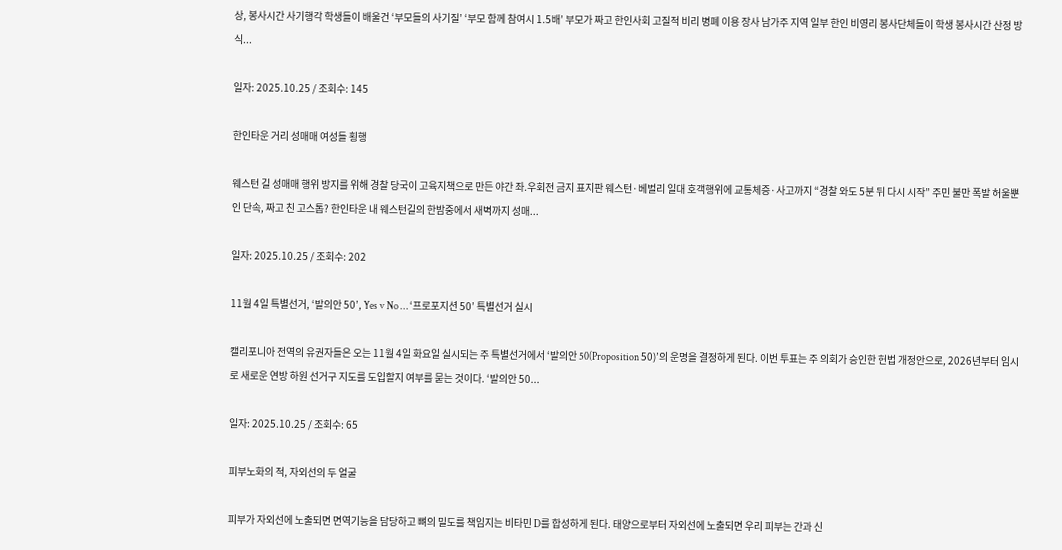상, 봉사시간 사기행각 학생들이 배울건 ‘부모들의 사기질’ ‘부모 함께 참여시 1.5배’ 부모가 짜고 한인사회 고질적 비리 병폐 이용 장사 남가주 지역 일부 한인 비영리 봉사단체들이 학생 봉사시간 산정 방식...

일자: 2025.10.25 / 조회수: 145

한인타운 거리 성매매 여성들 횡행

웨스턴 길 성매매 행위 방지를 위해 경찰 당국이 고육지책으로 만든 야간 좌.우회전 금지 표지판 웨스턴·베벌리 일대 호객행위에 교통체증·사고까지 “경찰 와도 5분 뒤 다시 시작” 주민 불만 폭발 허울뿐인 단속, 짜고 친 고스톱? 한인타운 내 웨스턴길의 한밤중에서 새벽까지 성매...

일자: 2025.10.25 / 조회수: 202

11월 4일 특별선거, ‘발의안 50’, Yes v No … ‘프로포지션 50’ 특별선거 실시

캘리포니아 전역의 유권자들은 오는 11월 4일 화요일 실시되는 주 특별선거에서 ‘발의안 50(Proposition 50)’의 운명을 결정하게 된다. 이번 투표는 주 의회가 승인한 헌법 개정안으로, 2026년부터 임시로 새로운 연방 하원 선거구 지도를 도입할지 여부를 묻는 것이다. ‘발의안 50...

일자: 2025.10.25 / 조회수: 65

피부노화의 적, 자외선의 두 얼굴

피부가 자외선에 노출되면 면역기능을 담당하고 뼈의 밀도를 책임지는 비타민 D를 합성하게 된다. 태양으로부터 자외선에 노출되면 우리 피부는 간과 신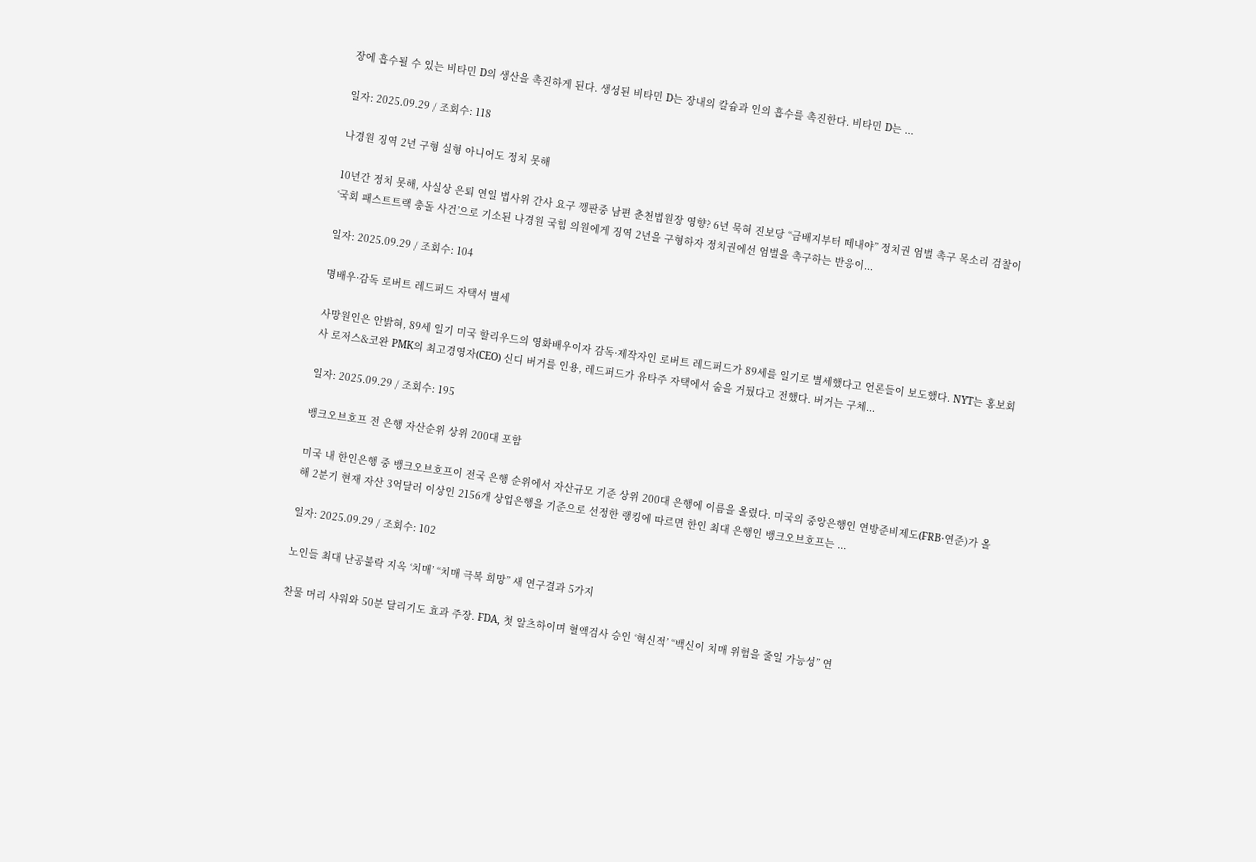장에 흡수될 수 있는 비타민 D의 생산을 촉진하게 된다. 생성된 비타민 D는 장내의 칼슘과 인의 흡수를 촉진한다. 비타민 D는 ...

일자: 2025.09.29 / 조회수: 118

나경원 징역 2년 구형 실형 아니어도 정치 못해

10년간 정치 못해, 사실상 은퇴 연일 법사위 간사 요구 깽판중 남편 춘천법원장 영향? 6년 묵혀 진보당 “금배지부터 떼내야” 정치권 엄벌 촉구 목소리 검찰이 ‘국회 패스트트랙 충돌 사건’으로 기소된 나경원 국힘 의원에게 징역 2년을 구형하자 정치권에선 엄벌을 촉구하는 반응이...

일자: 2025.09.29 / 조회수: 104

명배우·감독 로버트 레드퍼드 자택서 별세

사망원인은 안밝혀, 89세 일기 미국 할리우드의 영화배우이자 감독·제작자인 로버트 레드퍼드가 89세를 일기로 별세했다고 언론들이 보도했다. NYT는 홍보회사 로저스&코완 PMK의 최고경영자(CEO) 신디 버거를 인용, 레드퍼드가 유타주 자택에서 숨을 거뒀다고 전했다. 버거는 구체...

일자: 2025.09.29 / 조회수: 195

뱅크오브호프 전 은행 자산순위 상위 200대 포함

미국 내 한인은행 중 뱅크오브호프이 전국 은행 순위에서 자산규모 기준 상위 200대 은행에 이름을 올렸다. 미국의 중앙은행인 연방준비제도(FRB·연준)가 올해 2분기 현재 자산 3억달러 이상인 2156개 상업은행을 기준으로 선정한 랭킹에 따르면 한인 최대 은행인 뱅크오브호프는 ...

일자: 2025.09.29 / 조회수: 102

노인들 최대 난공불락 지옥 ‘치매’ “치매 극복 희망” 새 연구결과 5가지

찬물 머리 샤워와 50분 달리기도 효과 주장. FDA, 첫 알츠하이며 혈액검사 승인 ‘혁신적’ “백신이 치매 위험을 줄일 가능성” 연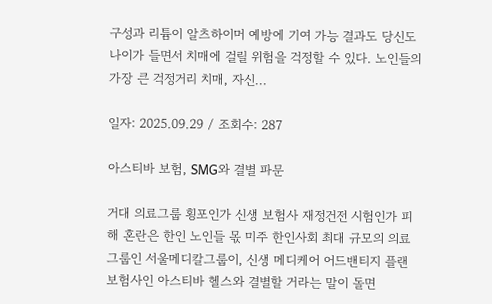구성과 리튬이 알츠하이머 예방에 기여 가능 결과도 당신도 나이가 들면서 치매에 걸릴 위험을 걱정할 수 있다. 노인들의 가장 큰 걱정거리 치매, 자신...

일자: 2025.09.29 / 조회수: 287

아스티바 보험, SMG와 결별 파문

거대 의료그룹 횡포인가 신생 보험사 재정건전 시험인가 피해 혼란은 한인 노인들 몫 미주 한인사회 최대 규모의 의료 그룹인 서울메디칼그룹이, 신생 메디케어 어드밴티지 플랜 보험사인 아스티바 헬스와 결별할 거라는 말이 돌면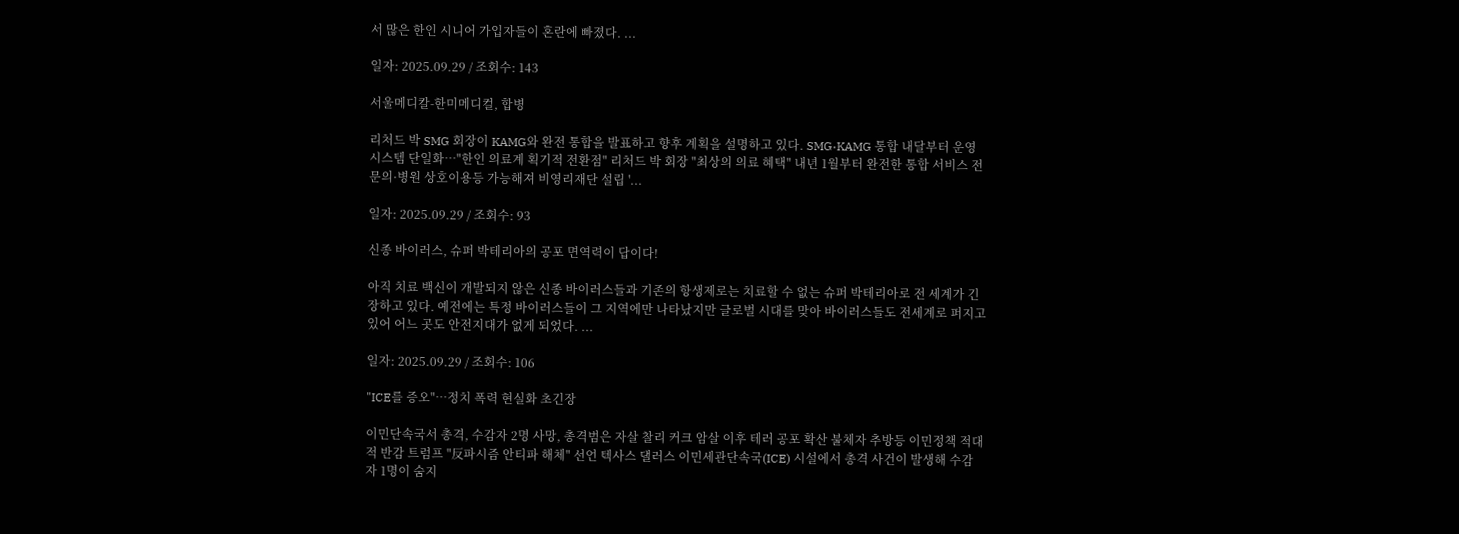서 많은 한인 시니어 가입자들이 혼란에 빠졌다. ...

일자: 2025.09.29 / 조회수: 143

서울메디칼-한미메디컬, 합병

리처드 박 SMG 회장이 KAMG와 완전 통합을 발표하고 향후 계획을 설명하고 있다. SMG·KAMG 통합 내달부터 운영 시스템 단일화…"한인 의료계 획기적 전환점" 리처드 박 회장 "최상의 의료 혜택" 내년 1월부터 완전한 통합 서비스 전문의·병원 상호이용등 가능해져 비영리재단 설립 '...

일자: 2025.09.29 / 조회수: 93

신종 바이러스, 슈퍼 박테리아의 공포 면역력이 답이다!

아직 치료 백신이 개발되지 않은 신종 바이러스들과 기존의 항생제로는 치료할 수 없는 슈퍼 박테리아로 전 세계가 긴장하고 있다. 예전에는 특정 바이러스들이 그 지역에만 나타났지만 글로벌 시대를 맞아 바이러스들도 전세계로 퍼지고 있어 어느 곳도 안전지대가 없게 되었다. ...

일자: 2025.09.29 / 조회수: 106

"ICE를 증오"…정치 폭력 현실화 초긴장

이민단속국서 총격, 수감자 2명 사망, 총격범은 자살 찰리 커크 암살 이후 테러 공포 확산 불체자 추방등 이민정책 적대적 반감 트럼프 "反파시즘 안티파 해체" 선언 텍사스 댈러스 이민세관단속국(ICE) 시설에서 총격 사건이 발생해 수감자 1명이 숨지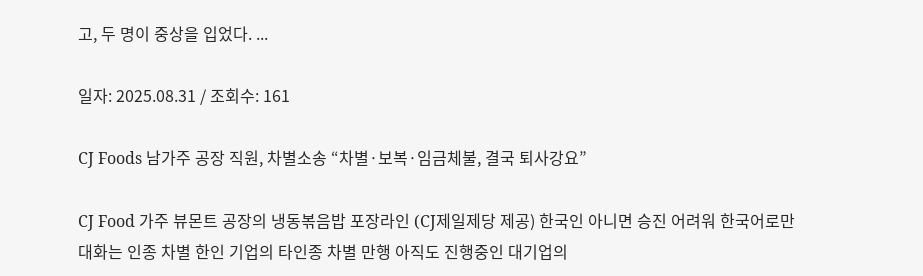고, 두 명이 중상을 입었다. ...

일자: 2025.08.31 / 조회수: 161

CJ Foods 남가주 공장 직원, 차별소송 “차별·보복·임금체불, 결국 퇴사강요”

CJ Food 가주 뷰몬트 공장의 냉동볶음밥 포장라인 (CJ제일제당 제공) 한국인 아니면 승진 어려워 한국어로만 대화는 인종 차별 한인 기업의 타인종 차별 만행 아직도 진행중인 대기업의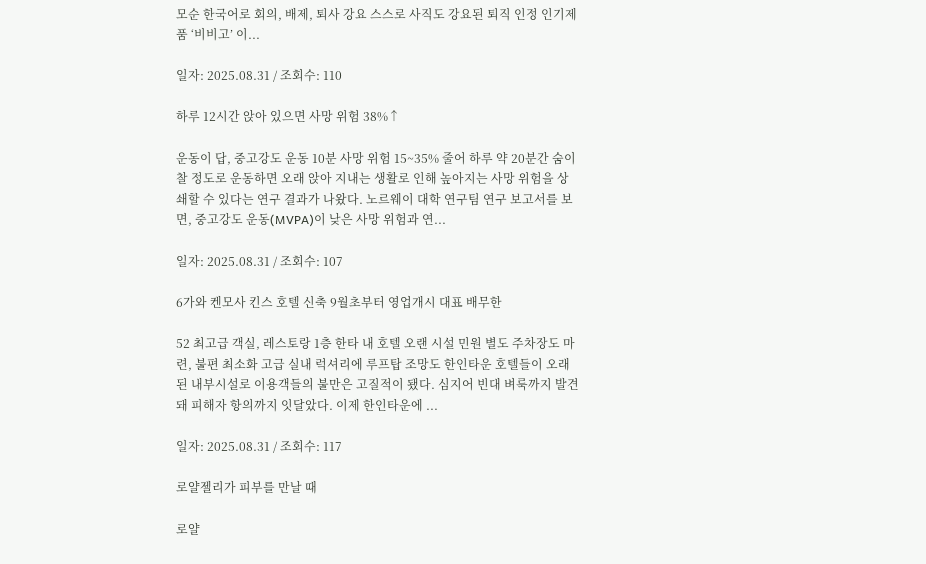모순 한국어로 회의, 배제, 퇴사 강요 스스로 사직도 강요된 퇴직 인정 인기제품 ‘비비고’ 이...

일자: 2025.08.31 / 조회수: 110

하루 12시간 앉아 있으면 사망 위험 38%↑

운동이 답, 중고강도 운동 10분 사망 위험 15~35% 줄어 하루 약 20분간 숨이 찰 정도로 운동하면 오래 앉아 지내는 생활로 인해 높아지는 사망 위험을 상쇄할 수 있다는 연구 결과가 나왔다. 노르웨이 대학 연구팀 연구 보고서를 보면, 중고강도 운동(MVPA)이 낮은 사망 위험과 연...

일자: 2025.08.31 / 조회수: 107

6가와 켄모사 킨스 호텔 신축 9월초부터 영업개시 대표 배무한

52 최고급 객실, 레스토랑 1층 한타 내 호텔 오랜 시설 민원 별도 주차장도 마련, 불편 최소화 고급 실내 럭셔리에 루프탑 조망도 한인타운 호텔들이 오래된 내부시설로 이용객들의 불만은 고질적이 됐다. 심지어 빈대 벼룩까지 발견돼 피해자 항의까지 잇달았다. 이제 한인타운에 ...

일자: 2025.08.31 / 조회수: 117

로얄젤리가 피부를 만날 때

로얄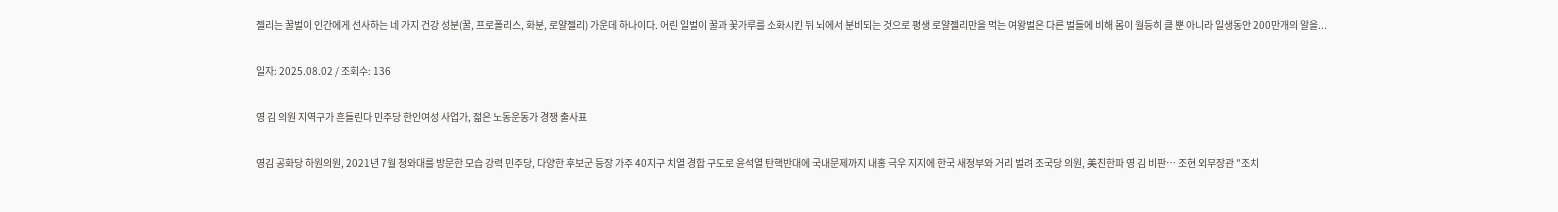젤리는 꿀벌이 인간에게 선사하는 네 가지 건강 성분(꿀, 프로폴리스, 화분, 로얄젤리) 가운데 하나이다. 어린 일벌이 꿀과 꽃가루를 소화시킨 뒤 뇌에서 분비되는 것으로 평생 로얄젤리만을 먹는 여왕벌은 다른 벌들에 비해 몸이 월등히 클 뿐 아니라 일생동안 200만개의 알을...

일자: 2025.08.02 / 조회수: 136

영 김 의원 지역구가 흔들린다 민주당 한인여성 사업가, 젊은 노동운동가 경쟁 출사표

영김 공화당 하원의원, 2021년 7월 청와대를 방문한 모습 강력 민주당, 다양한 후보군 등장 가주 40지구 치열 경합 구도로 윤석열 탄핵반대에 국내문제까지 내홍 극우 지지에 한국 새정부와 거리 벌려 조국당 의원, 美친한파 영 김 비판… 조현 외무장관 "조치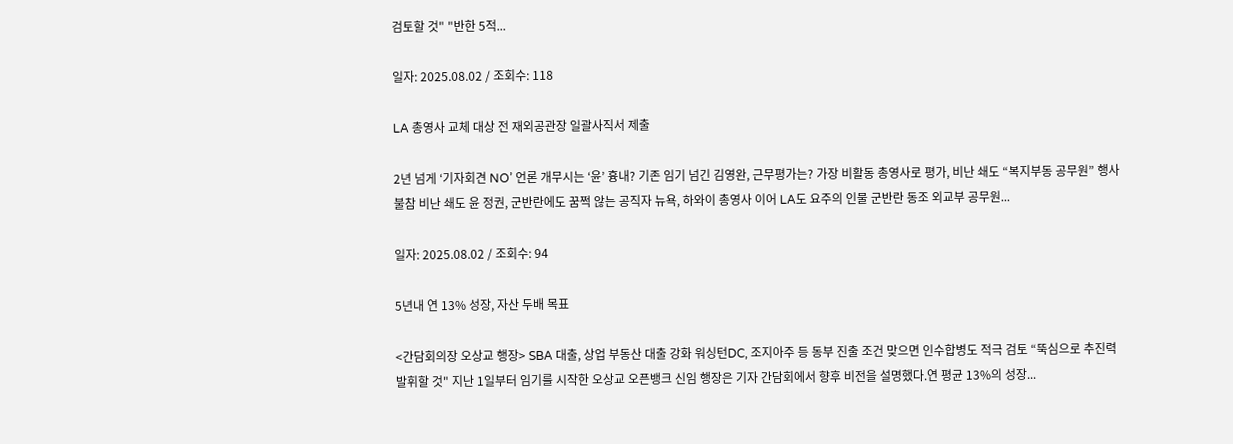검토할 것" "반한 5적...

일자: 2025.08.02 / 조회수: 118

LA 총영사 교체 대상 전 재외공관장 일괄사직서 제출

2년 넘게 ‘기자회견 NO’ 언론 개무시는 ‘윤’ 흉내? 기존 임기 넘긴 김영완, 근무평가는? 가장 비활동 총영사로 평가, 비난 쇄도 “복지부동 공무원” 행사불참 비난 쇄도 윤 정권, 군반란에도 꿈쩍 않는 공직자 뉴욕, 하와이 총영사 이어 LA도 요주의 인물 군반란 동조 외교부 공무원...

일자: 2025.08.02 / 조회수: 94

5년내 연 13% 성장, 자산 두배 목표

<간담회의장 오상교 행장> SBA 대출, 상업 부동산 대출 강화 워싱턴DC, 조지아주 등 동부 진출 조건 맞으면 인수합병도 적극 검토 “뚝심으로 추진력 발휘할 것" 지난 1일부터 임기를 시작한 오상교 오픈뱅크 신임 행장은 기자 간담회에서 향후 비전을 설명했다.연 평균 13%의 성장...